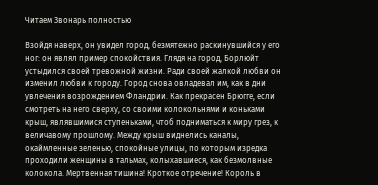Читаем Звонарь полностью

Взойдя наверх, он увидел город, безмятежно раскинувшийся у его ног: он являл пример спокойствия. Глядя на город, Борлюйт устыдился своей тревожной жизни. Ради своей жалкой любви он изменил любви к городу. Город снова овладевал им, как в дни увлечения возрождением Фландрии. Как прекрасен Брюгге, если смотреть на него сверху, со своими колокольнями и коньками крыш, являвшимися ступеньками, чтоб подниматься к миру грез, к величавому прошлому. Между крыш виднелись каналы, окаймленные зеленью, спокойные улицы, по которым изредка проходили женщины в тальмах, колыхавшиеся, как безмолвные колокола. Мертвенная тишина! Кроткое отречение! Король в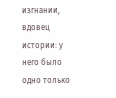изгнании, вдовец истории: у него было одно только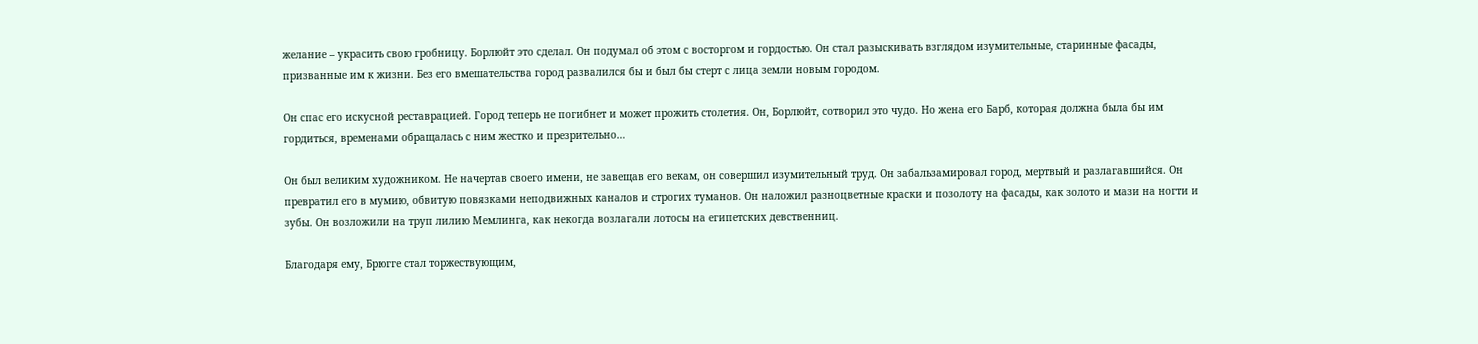желание – украсить свою гробницу. Борлюйт это сделал. Он подумал об этом с восторгом и гордостью. Он стал разыскивать взглядом изумительные, старинные фасады, призванные им к жизни. Без его вмешательства город развалился бы и был бы стерт с лица земли новым городом.

Он спас его искусной реставрацией. Город теперь не погибнет и может прожить столетия. Он, Борлюйт, сотворил это чудо. Но жена его Барб, которая должна была бы им гордиться, временами обращалась с ним жестко и презрительно…

Он был великим художником. Не начертав своего имени, не завещав его векам, он совершил изумительный труд. Он забальзамировал город, мертвый и разлагавшийся. Он превратил его в мумию, обвитую повязками неподвижных каналов и строгих туманов. Он наложил разноцветные краски и позолоту на фасады, как золото и мази на ногти и зубы. Он возложили на труп лилию Мемлинга, как некогда возлагали лотосы на египетских девственниц.

Благодаря ему, Брюгге стал торжествующим,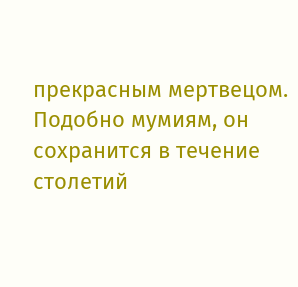прекрасным мертвецом. Подобно мумиям, он сохранится в течение столетий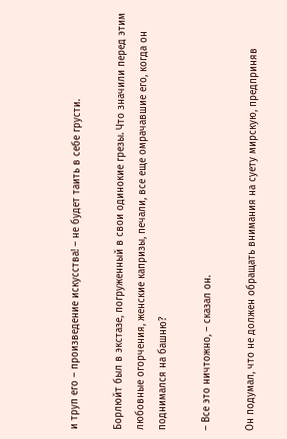и труп его – произведение искусства! – не будет таить в себе грусти.

Борлюйт был в экстазе, погруженный в свои одинокие грезы. Что значили перед этим любовные огорчения, женские капризы, печали, все еще омрачавшие его, когда он поднимался на башню?

– Все это ничтожно, – сказал он.

Он подумал, что не должен обращать внимания на суету мирскую, предприняв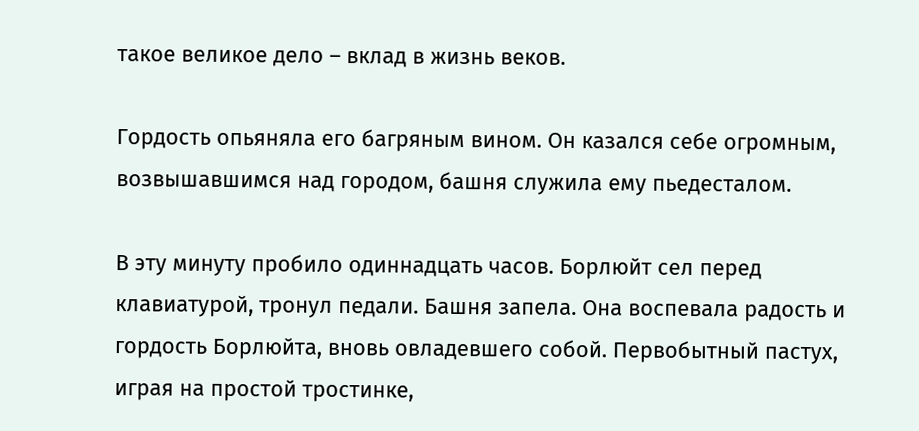такое великое дело – вклад в жизнь веков.

Гордость опьяняла его багряным вином. Он казался себе огромным, возвышавшимся над городом, башня служила ему пьедесталом.

В эту минуту пробило одиннадцать часов. Борлюйт сел перед клавиатурой, тронул педали. Башня запела. Она воспевала радость и гордость Борлюйта, вновь овладевшего собой. Первобытный пастух, играя на простой тростинке,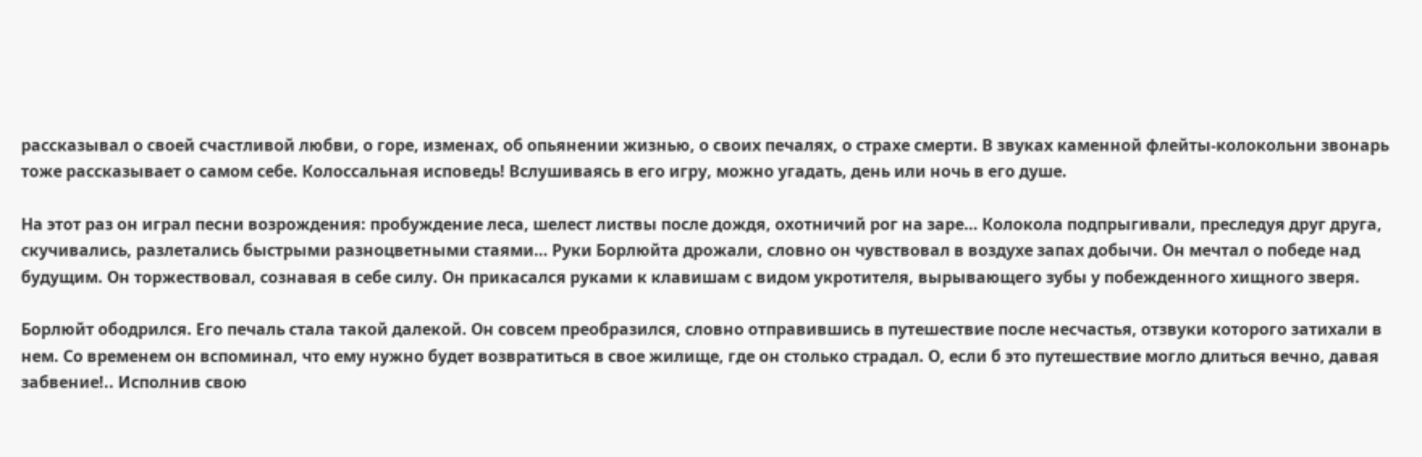рассказывал о своей счастливой любви, о горе, изменах, об опьянении жизнью, о своих печалях, о страхе смерти. В звуках каменной флейты-колокольни звонарь тоже рассказывает о самом себе. Колоссальная исповедь! Вслушиваясь в его игру, можно угадать, день или ночь в его душе.

На этот раз он играл песни возрождения: пробуждение леса, шелест листвы после дождя, охотничий рог на заре… Колокола подпрыгивали, преследуя друг друга, скучивались, разлетались быстрыми разноцветными стаями… Руки Борлюйта дрожали, словно он чувствовал в воздухе запах добычи. Он мечтал о победе над будущим. Он торжествовал, сознавая в себе силу. Он прикасался руками к клавишам с видом укротителя, вырывающего зубы у побежденного хищного зверя.

Борлюйт ободрился. Его печаль стала такой далекой. Он совсем преобразился, словно отправившись в путешествие после несчастья, отзвуки которого затихали в нем. Со временем он вспоминал, что ему нужно будет возвратиться в свое жилище, где он столько страдал. О, если б это путешествие могло длиться вечно, давая забвение!.. Исполнив свою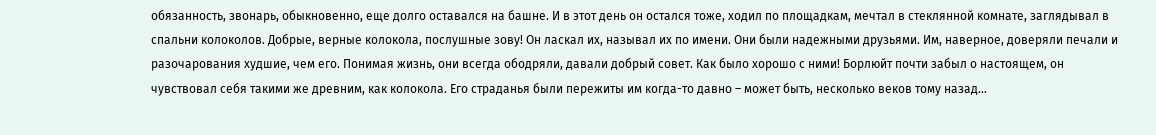обязанность, звонарь, обыкновенно, еще долго оставался на башне. И в этот день он остался тоже, ходил по площадкам, мечтал в стеклянной комнате, заглядывал в спальни колоколов. Добрые, верные колокола, послушные зову! Он ласкал их, называл их по имени. Они были надежными друзьями. Им, наверное, доверяли печали и разочарования худшие, чем его. Понимая жизнь, они всегда ободряли, давали добрый совет. Как было хорошо с ними! Борлюйт почти забыл о настоящем, он чувствовал себя такими же древним, как колокола. Его страданья были пережиты им когда-то давно – может быть, несколько веков тому назад…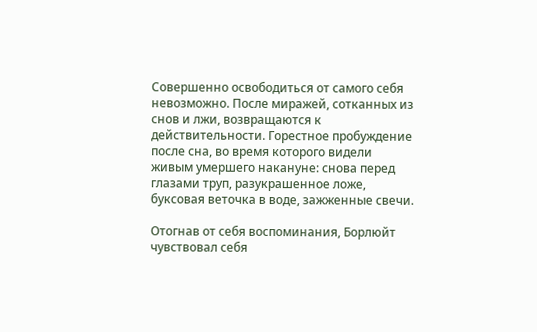Совершенно освободиться от самого себя невозможно. После миражей, сотканных из снов и лжи, возвращаются к действительности. Горестное пробуждение после сна, во время которого видели живым умершего накануне: снова перед глазами труп, разукрашенное ложе, буксовая веточка в воде, зажженные свечи.

Отогнав от себя воспоминания, Борлюйт чувствовал себя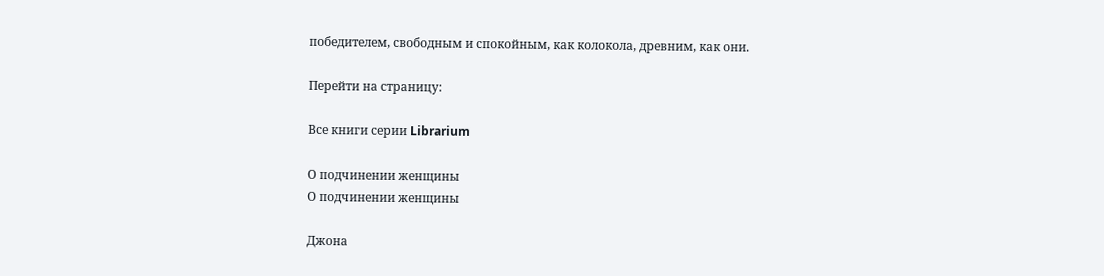победителем, свободным и спокойным, как колокола, древним, как они.

Перейти на страницу:

Все книги серии Librarium

О подчинении женщины
О подчинении женщины

Джона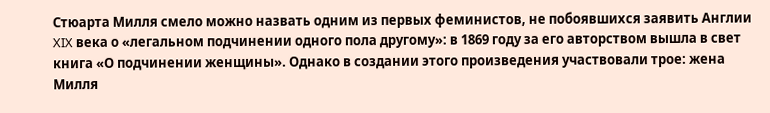Стюарта Милля смело можно назвать одним из первых феминистов, не побоявшихся заявить Англии XIX века о «легальном подчинении одного пола другому»: в 1869 году за его авторством вышла в свет книга «О подчинении женщины». Однако в создании этого произведения участвовали трое: жена Милля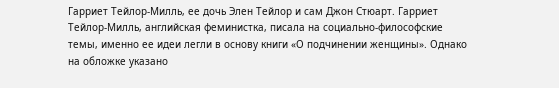Гарриет Тейлор-Милль, ее дочь Элен Тейлор и сам Джон Стюарт. Гарриет Тейлор-Милль, английская феминистка, писала на социально-философские темы, именно ее идеи легли в основу книги «О подчинении женщины». Однако на обложке указано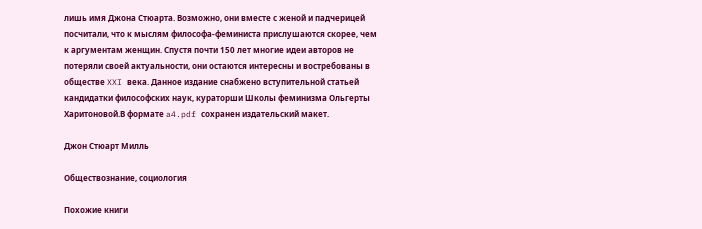лишь имя Джона Стюарта. Возможно, они вместе с женой и падчерицей посчитали, что к мыслям философа-феминиста прислушаются скорее, чем к аргументам женщин. Спустя почти 150 лет многие идеи авторов не потеряли своей актуальности, они остаются интересны и востребованы в обществе XXI века. Данное издание снабжено вступительной статьей кандидатки философских наук, кураторши Школы феминизма Ольгерты Харитоновой.В формате a4.pdf сохранен издательский макет.

Джон Стюарт Милль

Обществознание, социология

Похожие книги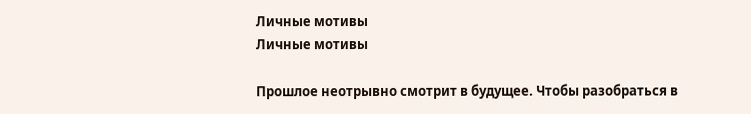Личные мотивы
Личные мотивы

Прошлое неотрывно смотрит в будущее. Чтобы разобраться в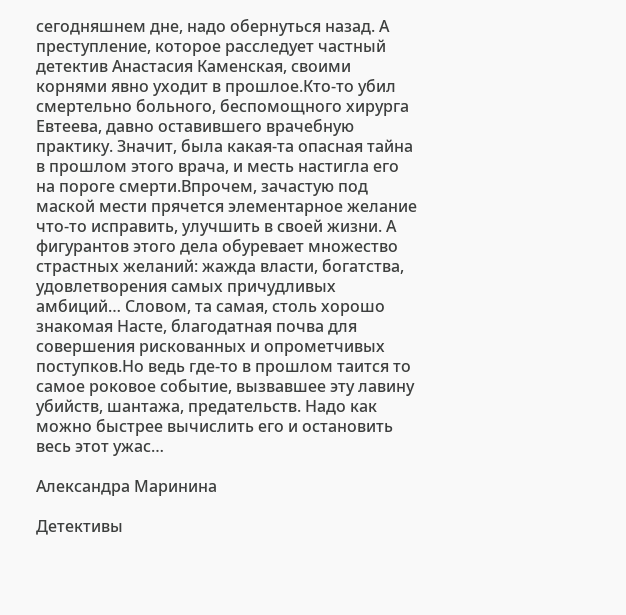сегодняшнем дне, надо обернуться назад. А преступление, которое расследует частный детектив Анастасия Каменская, своими корнями явно уходит в прошлое.Кто-то убил смертельно больного, беспомощного хирурга Евтеева, давно оставившего врачебную практику. Значит, была какая-та опасная тайна в прошлом этого врача, и месть настигла его на пороге смерти.Впрочем, зачастую под маской мести прячется элементарное желание что-то исправить, улучшить в своей жизни. А фигурантов этого дела обуревает множество страстных желаний: жажда власти, богатства, удовлетворения самых причудливых амбиций… Словом, та самая, столь хорошо знакомая Насте, благодатная почва для совершения рискованных и опрометчивых поступков.Но ведь где-то в прошлом таится то самое роковое событие, вызвавшее эту лавину убийств, шантажа, предательств. Надо как можно быстрее вычислить его и остановить весь этот ужас…

Александра Маринина

Детективы